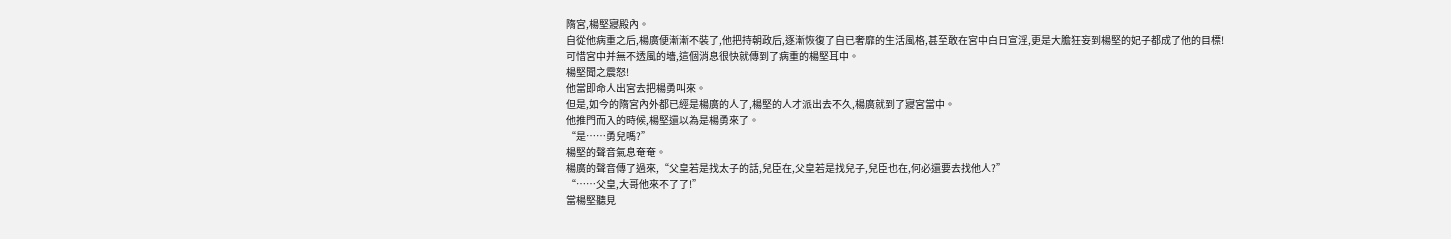隋宮,楊堅寢殿內。
自從他病重之后,楊廣便漸漸不裝了,他把持朝政后,逐漸恢復了自已奢靡的生活風格,甚至敢在宮中白日宣淫,更是大膽狂妄到楊堅的妃子都成了他的目標!
可惜宮中并無不透風的墻,這個消息很快就傳到了病重的楊堅耳中。
楊堅聞之震怒!
他當即命人出宮去把楊勇叫來。
但是,如今的隋宮內外都已經是楊廣的人了,楊堅的人才派出去不久,楊廣就到了寢宮當中。
他推門而入的時候,楊堅還以為是楊勇來了。
“是……勇兒嗎?”
楊堅的聲音氣息奄奄。
楊廣的聲音傳了過來,“父皇若是找太子的話,兒臣在,父皇若是找兒子,兒臣也在,何必還要去找他人?”
“……父皇,大哥他來不了了!”
當楊堅聽見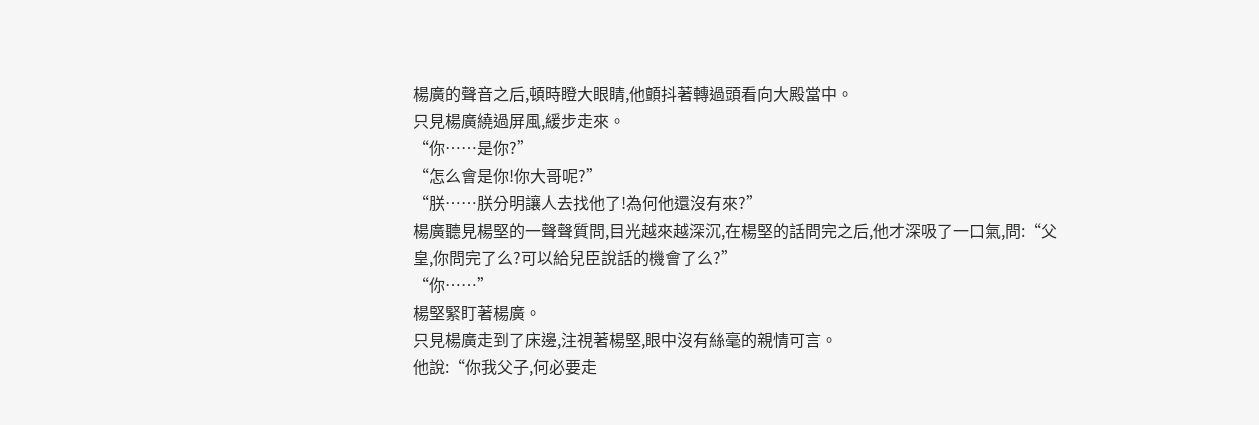楊廣的聲音之后,頓時瞪大眼睛,他顫抖著轉過頭看向大殿當中。
只見楊廣繞過屏風,緩步走來。
“你……是你?”
“怎么會是你!你大哥呢?”
“朕……朕分明讓人去找他了!為何他還沒有來?”
楊廣聽見楊堅的一聲聲質問,目光越來越深沉,在楊堅的話問完之后,他才深吸了一口氣,問:“父皇,你問完了么?可以給兒臣說話的機會了么?”
“你……”
楊堅緊盯著楊廣。
只見楊廣走到了床邊,注視著楊堅,眼中沒有絲毫的親情可言。
他說:“你我父子,何必要走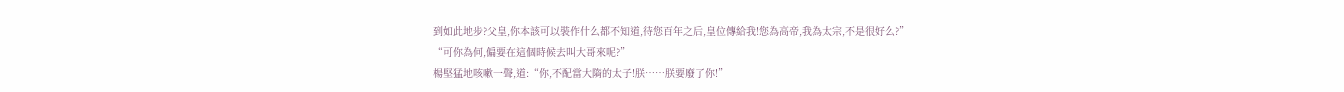到如此地步?父皇,你本該可以裝作什么都不知道,待您百年之后,皇位傳給我!您為高帝,我為太宗,不是很好么?”
“可你為何,偏要在這個時候去叫大哥來呢?”
楊堅猛地咳嗽一聲,道:“你,不配當大隋的太子!朕……朕要廢了你!”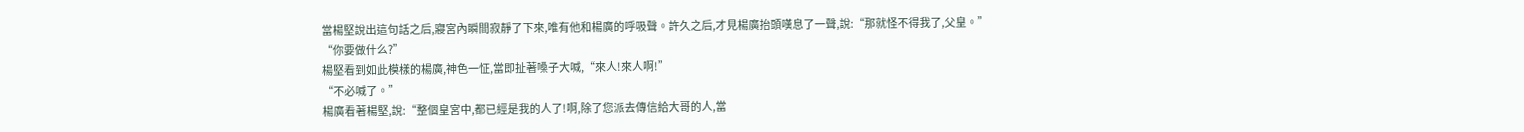當楊堅說出這句話之后,寢宮內瞬間寂靜了下來,唯有他和楊廣的呼吸聲。許久之后,才見楊廣抬頭嘆息了一聲,說:“那就怪不得我了,父皇。”
“你要做什么?”
楊堅看到如此模樣的楊廣,神色一怔,當即扯著嗓子大喊,“來人!來人啊!”
“不必喊了。”
楊廣看著楊堅,說:“整個皇宮中,都已經是我的人了!啊,除了您派去傳信給大哥的人,當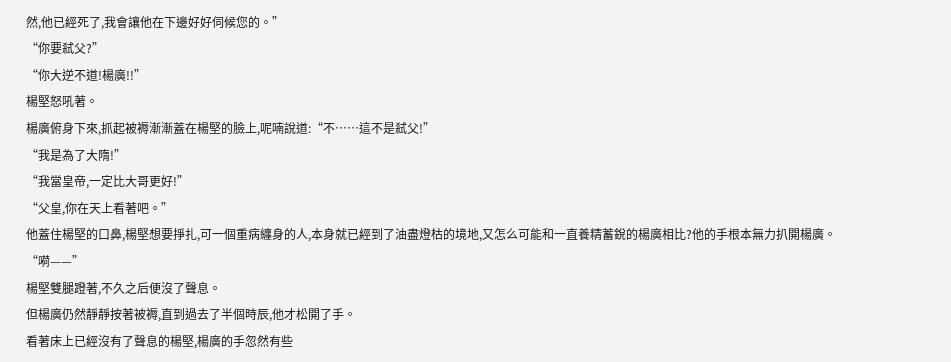然,他已經死了,我會讓他在下邊好好伺候您的。”
“你要弒父?”
“你大逆不道!楊廣!!”
楊堅怒吼著。
楊廣俯身下來,抓起被褥漸漸蓋在楊堅的臉上,呢喃說道:“不……這不是弒父!”
“我是為了大隋!”
“我當皇帝,一定比大哥更好!”
“父皇,你在天上看著吧。”
他蓋住楊堅的口鼻,楊堅想要掙扎,可一個重病纏身的人,本身就已經到了油盡燈枯的境地,又怎么可能和一直養精蓄銳的楊廣相比?他的手根本無力扒開楊廣。
“嗬——”
楊堅雙腿蹬著,不久之后便沒了聲息。
但楊廣仍然靜靜按著被褥,直到過去了半個時辰,他才松開了手。
看著床上已經沒有了聲息的楊堅,楊廣的手忽然有些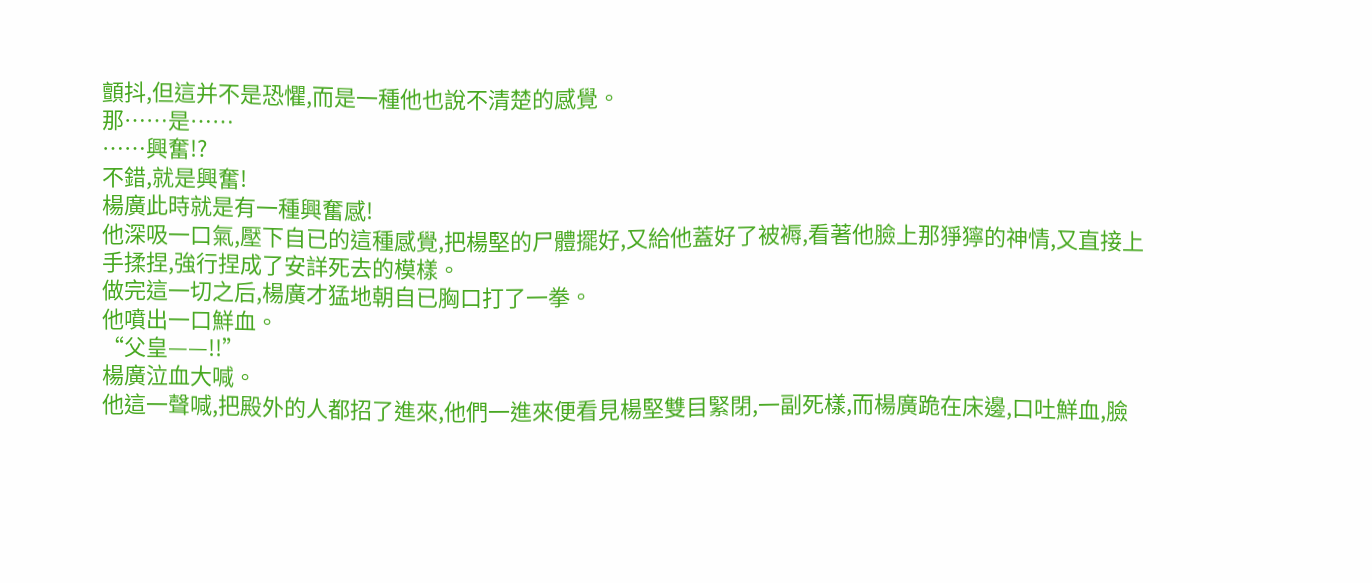顫抖,但這并不是恐懼,而是一種他也說不清楚的感覺。
那……是……
……興奮!?
不錯,就是興奮!
楊廣此時就是有一種興奮感!
他深吸一口氣,壓下自已的這種感覺,把楊堅的尸體擺好,又給他蓋好了被褥,看著他臉上那猙獰的神情,又直接上手揉捏,強行捏成了安詳死去的模樣。
做完這一切之后,楊廣才猛地朝自已胸口打了一拳。
他噴出一口鮮血。
“父皇——!!”
楊廣泣血大喊。
他這一聲喊,把殿外的人都招了進來,他們一進來便看見楊堅雙目緊閉,一副死樣,而楊廣跪在床邊,口吐鮮血,臉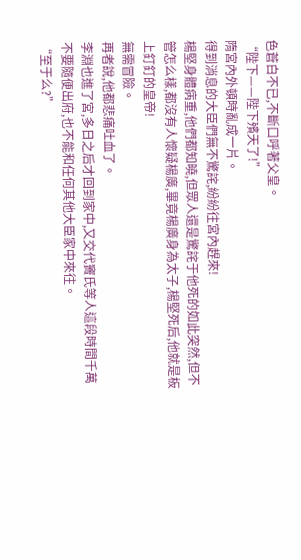色蒼白不已,不斷口呼著父皇。
“陛下——陛下殯天了!”
隋宮內外頓時亂成一片。
得到消息的大臣們無不驚詫,紛紛往宮內趕來!
楊堅身體病重,他們都知曉,但眾人還是驚詫于他死的如此突然,但不管怎么樣,都沒有人懷疑楊廣,畢竟楊廣身為太子,楊堅死后,他就是板上釘釘的皇帝!
無需冒險。
再者說,他都悲痛吐血了。
李淵也進了宮,多日之后才回到家中,又交代竇氏等人這段時間千萬不要隨便出府,也不能和任何其他大臣家中來往。
“至于么?”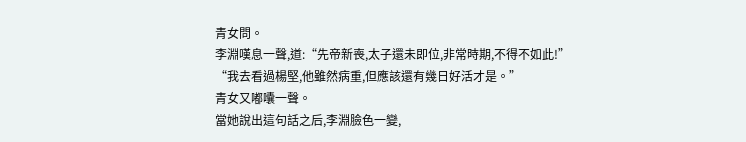青女問。
李淵嘆息一聲,道:“先帝新喪,太子還未即位,非常時期,不得不如此!”
“我去看過楊堅,他雖然病重,但應該還有幾日好活才是。”
青女又嘟囔一聲。
當她說出這句話之后,李淵臉色一變,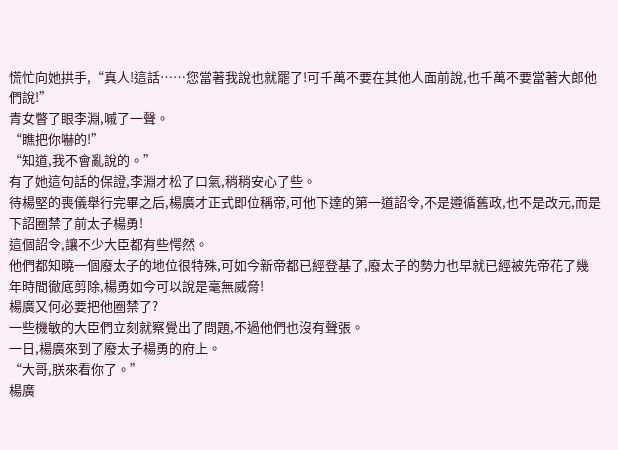慌忙向她拱手,“真人!這話……您當著我說也就罷了!可千萬不要在其他人面前說,也千萬不要當著大郎他們說!”
青女瞥了眼李淵,嘁了一聲。
“瞧把你嚇的!”
“知道,我不會亂說的。”
有了她這句話的保證,李淵才松了口氣,稍稍安心了些。
待楊堅的喪儀舉行完畢之后,楊廣才正式即位稱帝,可他下達的第一道詔令,不是遵循舊政,也不是改元,而是下詔圈禁了前太子楊勇!
這個詔令,讓不少大臣都有些愕然。
他們都知曉一個廢太子的地位很特殊,可如今新帝都已經登基了,廢太子的勢力也早就已經被先帝花了幾年時間徹底剪除,楊勇如今可以說是毫無威脅!
楊廣又何必要把他圈禁了?
一些機敏的大臣們立刻就察覺出了問題,不過他們也沒有聲張。
一日,楊廣來到了廢太子楊勇的府上。
“大哥,朕來看你了。”
楊廣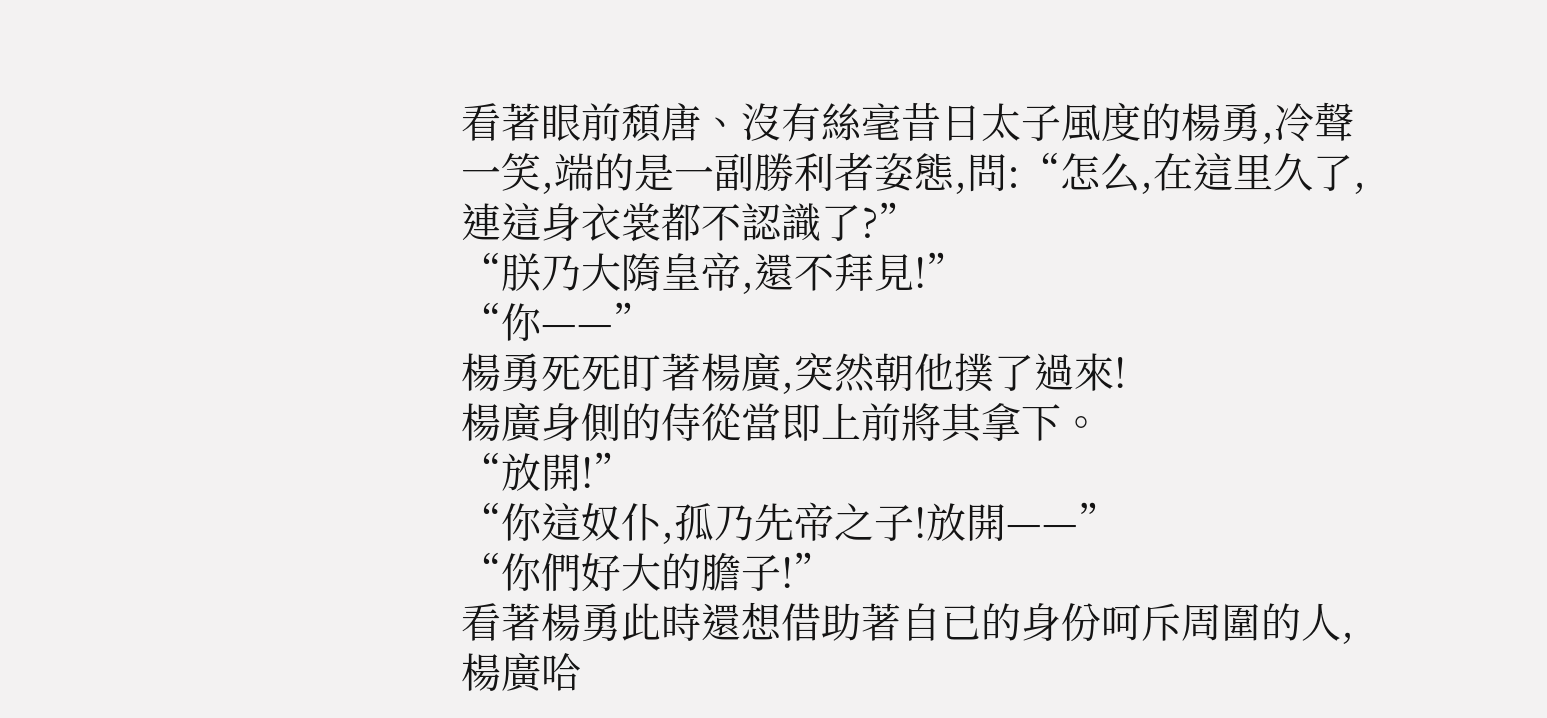看著眼前頹唐、沒有絲毫昔日太子風度的楊勇,冷聲一笑,端的是一副勝利者姿態,問:“怎么,在這里久了,連這身衣裳都不認識了?”
“朕乃大隋皇帝,還不拜見!”
“你——”
楊勇死死盯著楊廣,突然朝他撲了過來!
楊廣身側的侍從當即上前將其拿下。
“放開!”
“你這奴仆,孤乃先帝之子!放開——”
“你們好大的膽子!”
看著楊勇此時還想借助著自已的身份呵斥周圍的人,楊廣哈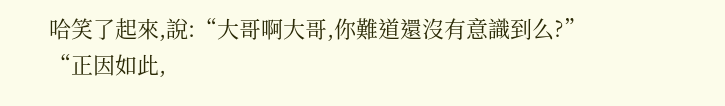哈笑了起來,說:“大哥啊大哥,你難道還沒有意識到么?”
“正因如此,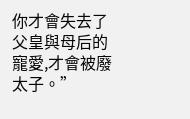你才會失去了父皇與母后的寵愛,才會被廢太子。”